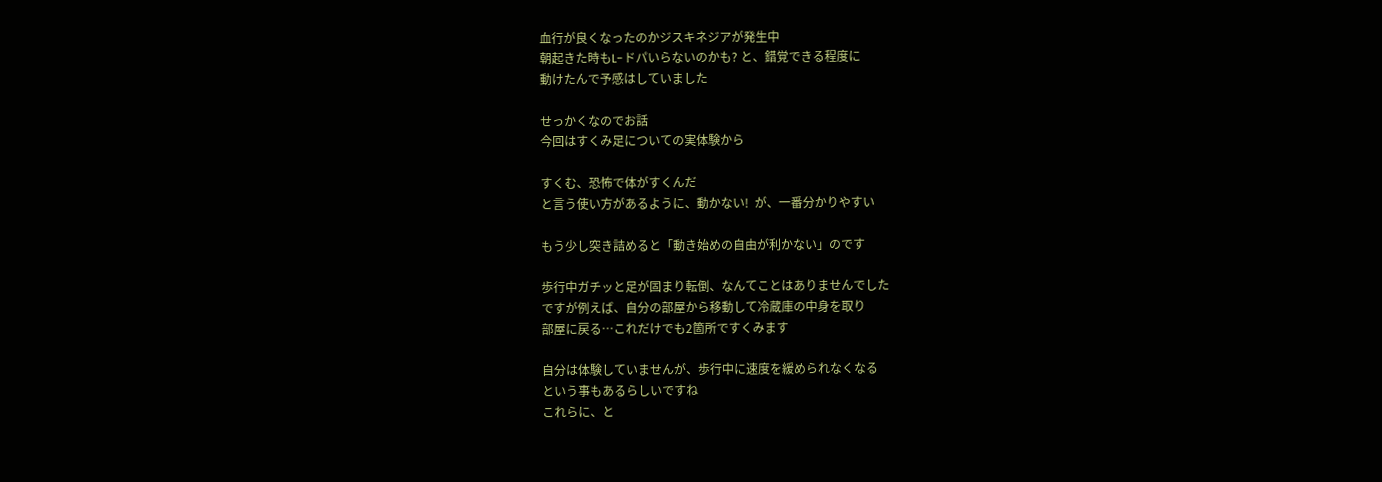血行が良くなったのかジスキネジアが発生中
朝起きた時もL-ドパいらないのかも? と、錯覚できる程度に
動けたんで予感はしていました

せっかくなのでお話
今回はすくみ足についての実体験から

すくむ、恐怖で体がすくんだ
と言う使い方があるように、動かない!  が、一番分かりやすい

もう少し突き詰めると「動き始めの自由が利かない」のです

歩行中ガチッと足が固まり転倒、なんてことはありませんでした
ですが例えば、自分の部屋から移動して冷蔵庫の中身を取り
部屋に戻る…これだけでも2箇所ですくみます

自分は体験していませんが、歩行中に速度を緩められなくなる
という事もあるらしいですね
これらに、と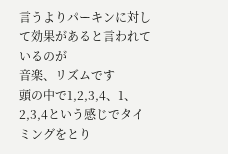言うよりパーキンに対して効果があると言われているのが
音楽、リズムです
頭の中で1,2,3,4、1、2,3,4という感じでタイミングをとり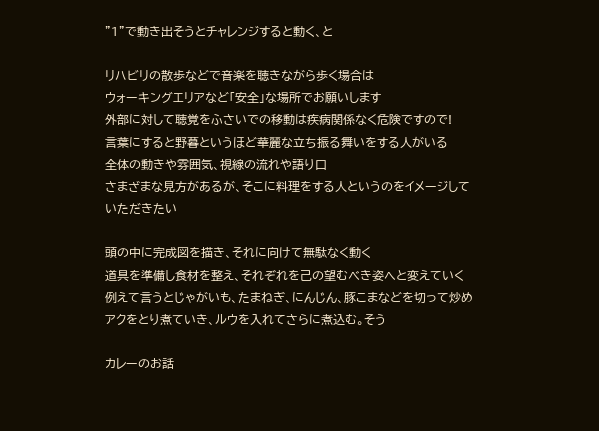”1”で動き出そうとチャレンジすると動く、と

リハビリの散歩などで音楽を聴きながら歩く場合は
ウォーキングエリアなど「安全」な場所でお願いします
外部に対して聴覚をふさいでの移動は疾病関係なく危険ですので!
言葉にすると野暮というほど華麗な立ち振る舞いをする人がいる
全体の動きや雰囲気、視線の流れや語り口
さまざまな見方があるが、そこに料理をする人というのをイメージして
いただきたい

頭の中に完成図を描き、それに向けて無駄なく動く
道具を準備し食材を整え、それぞれを己の望むべき姿へと変えていく
例えて言うとじゃがいも、たまねぎ、にんじん、豚こまなどを切って炒め
アクをとり煮ていき、ルウを入れてさらに煮込む。そう

カレーのお話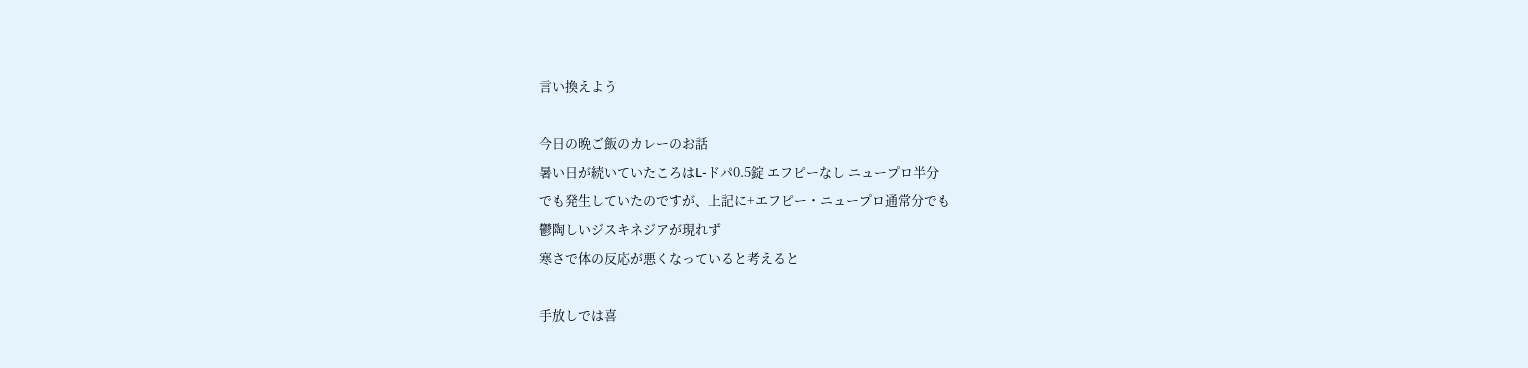言い換えよう

今日の晩ご飯のカレーのお話
暑い日が続いていたころはL-ドパ0.5錠 エフピーなし ニュープロ半分
でも発生していたのですが、上記に+エフピー・ニュープロ通常分でも
鬱陶しいジスキネジアが現れず
寒さで体の反応が悪くなっていると考えると

手放しでは喜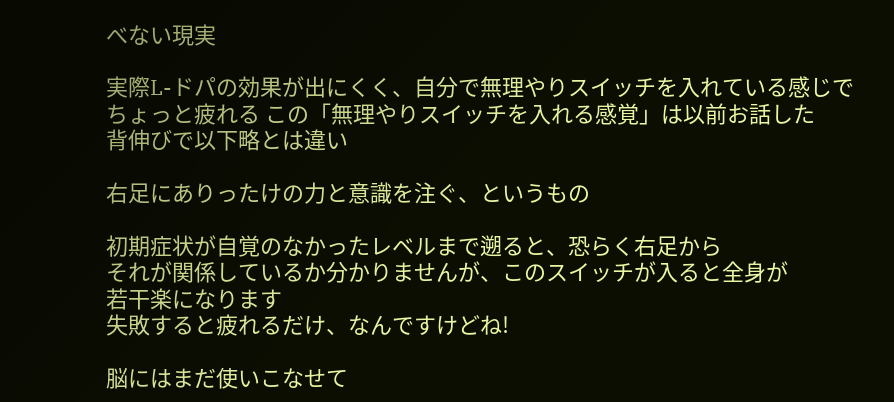べない現実

実際L-ドパの効果が出にくく、自分で無理やりスイッチを入れている感じで
ちょっと疲れる この「無理やりスイッチを入れる感覚」は以前お話した
背伸びで以下略とは違い

右足にありったけの力と意識を注ぐ、というもの

初期症状が自覚のなかったレベルまで遡ると、恐らく右足から
それが関係しているか分かりませんが、このスイッチが入ると全身が
若干楽になります
失敗すると疲れるだけ、なんですけどね!

脳にはまだ使いこなせて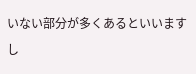いない部分が多くあるといいますし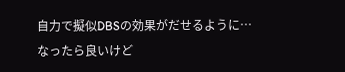自力で擬似DBSの効果がだせるように…
なったら良いけど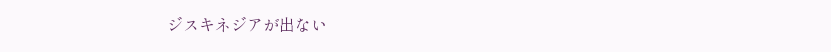ジスキネジアが出ない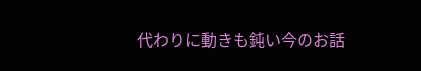代わりに動きも鈍い今のお話